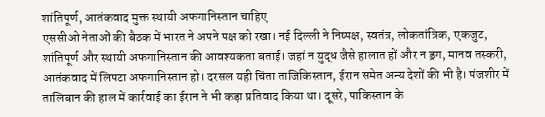शांतिपूर्ण, आतंकवाद मुक्त स्थायी अफगानिस्तान चाहिए
एससीओ नेताओं की बैठक में भारत ने अपने पक्ष को रखा। नई दिल्ली ने निष्पक्ष, स्वतंत्र, लोकतांत्रिक, एकजुट, शांतिपूर्ण और स्थायी अफगानिस्तान की आवश्यकता बताई। जहां न युद्ध जैसे हालात हों और न ड्रग, मानव तस्करी, आतंकवाद में लिपटा अफगानिस्तान हो। दरसल यही चिंता ताजिकिस्तान, ईरान समेत अन्य देशों की भी है। पंजशीर में तालिबान की हाल में कार्रवाई का ईरान ने भी कड़ा प्रतिवाद किया था। दूसरे, पाकिस्तान के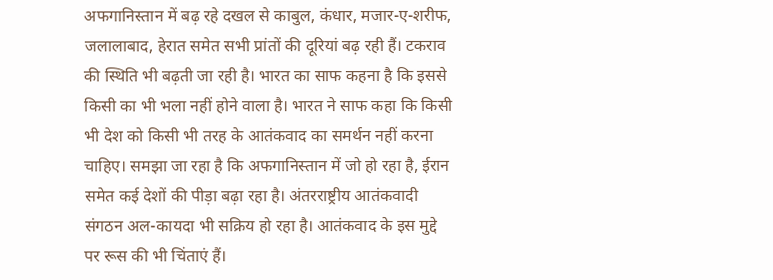अफगानिस्तान में बढ़ रहे दखल से काबुल, कंधार, मजार-ए-शरीफ, जलालाबाद, हेरात समेत सभी प्रांतों की दूरियां बढ़ रही हैं। टकराव की स्थिति भी बढ़ती जा रही है। भारत का साफ कहना है कि इससे किसी का भी भला नहीं होने वाला है। भारत ने साफ कहा कि किसी भी देश को किसी भी तरह के आतंकवाद का समर्थन नहीं करना चाहिए। समझा जा रहा है कि अफगानिस्तान में जो हो रहा है, ईरान समेत कई देशों की पीड़ा बढ़ा रहा है। अंतरराष्ट्रीय आतंकवादी संगठन अल-कायदा भी सक्रिय हो रहा है। आतंकवाद के इस मुद्दे पर रूस की भी चिंताएं हैं।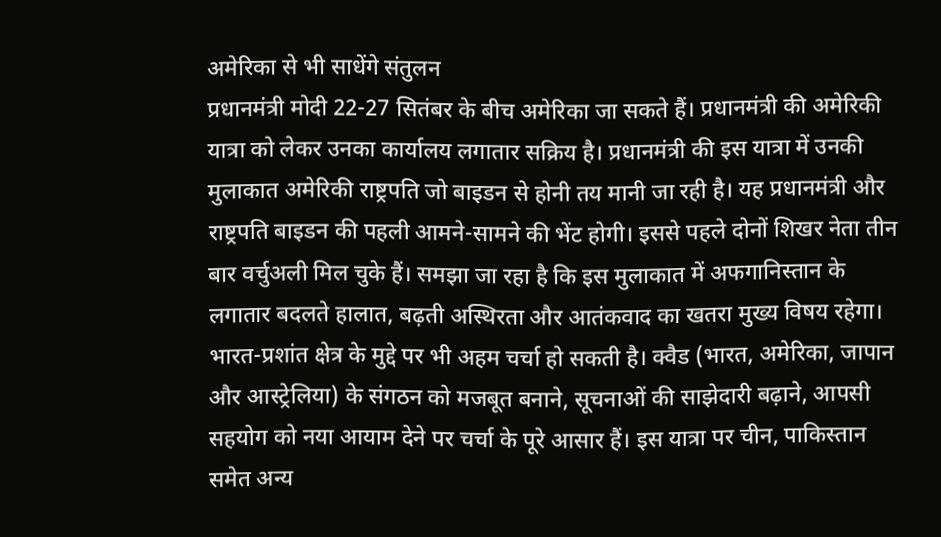अमेरिका से भी साधेंगे संतुलन
प्रधानमंत्री मोदी 22-27 सितंबर के बीच अमेरिका जा सकते हैं। प्रधानमंत्री की अमेरिकी यात्रा को लेकर उनका कार्यालय लगातार सक्रिय है। प्रधानमंत्री की इस यात्रा में उनकी मुलाकात अमेरिकी राष्ट्रपति जो बाइडन से होनी तय मानी जा रही है। यह प्रधानमंत्री और राष्ट्रपति बाइडन की पहली आमने-सामने की भेंट होगी। इससे पहले दोनों शिखर नेता तीन बार वर्चुअली मिल चुके हैं। समझा जा रहा है कि इस मुलाकात में अफगानिस्तान के लगातार बदलते हालात, बढ़ती अस्थिरता और आतंकवाद का खतरा मुख्य विषय रहेगा। भारत-प्रशांत क्षेत्र के मुद्दे पर भी अहम चर्चा हो सकती है। क्वैड (भारत, अमेरिका, जापान और आस्ट्रेलिया) के संगठन को मजबूत बनाने, सूचनाओं की साझेदारी बढ़ाने, आपसी सहयोग को नया आयाम देने पर चर्चा के पूरे आसार हैं। इस यात्रा पर चीन, पाकिस्तान समेत अन्य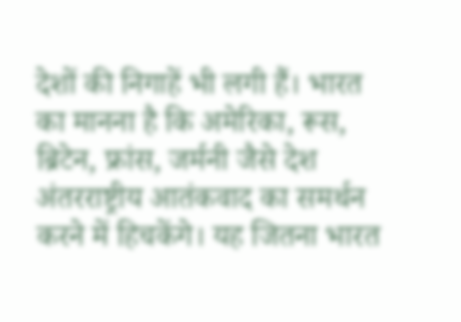देशों की निगाहें भी लगी हैं। भारत का मानना है कि अमेरिका, रूस, ब्रिटेन, फ्रांस, जर्मनी जैसे देश अंतरराष्ट्रीय आतंकवाद का समर्थन करने में हिचकेंगे। यह जितना भारत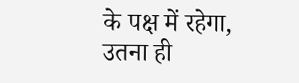के पक्ष में रहेगा, उतना ही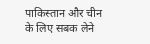पाकिस्तान और चीन के लिए सबक लेने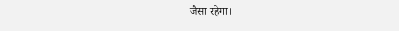जैसा रहेगा।